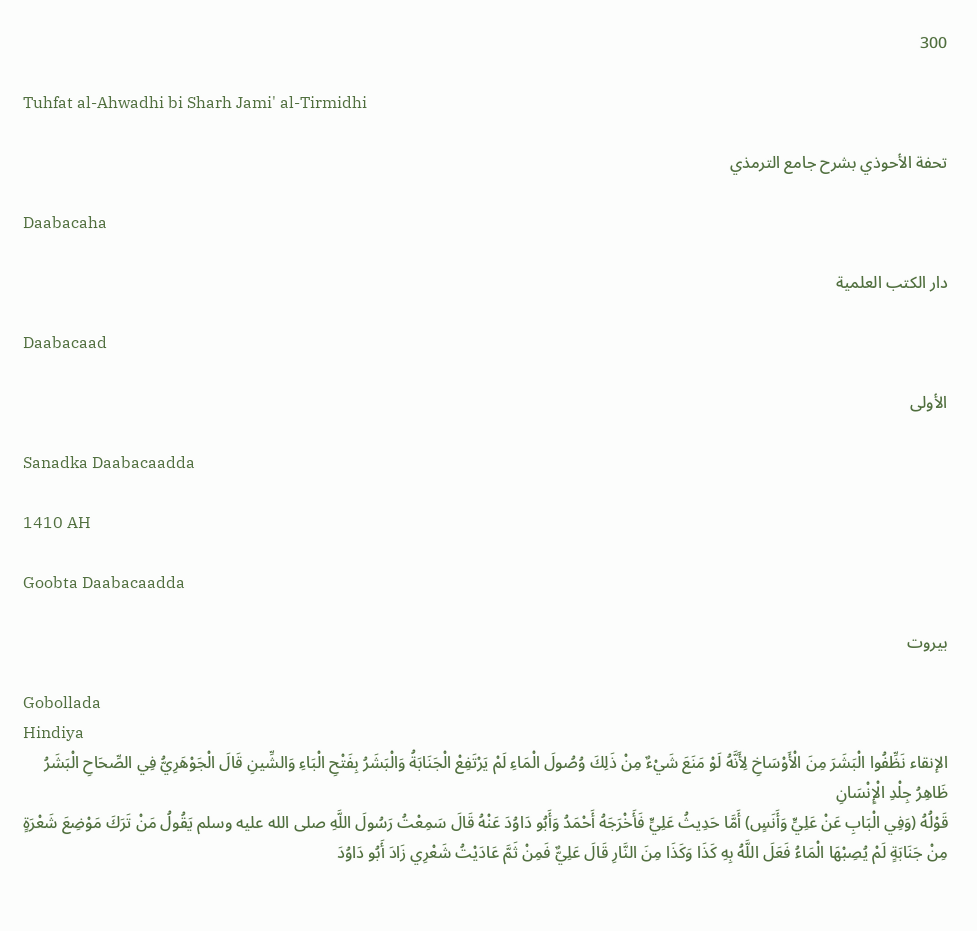300

Tuhfat al-Ahwadhi bi Sharh Jami' al-Tirmidhi

تحفة الأحوذي بشرح جامع الترمذي

Daabacaha

دار الكتب العلمية

Daabacaad

الأولى

Sanadka Daabacaadda

1410 AH

Goobta Daabacaadda

بيروت

Gobollada
Hindiya
الإنقاء نَظِّفُوا الْبَشَرَ مِنَ الْأَوْسَاخِ لِأَنَّهُ لَوْ مَنَعَ شَيْءٌ مِنْ ذَلِكَ وُصُولَ الْمَاءِ لَمْ يَرْتَفِعْ الْجَنَابَةُ وَالْبَشَرُ بِفَتْحِ الْبَاءِ وَالشِّينِ قَالَ الْجَوْهَرِيُّ فِي الصِّحَاحِ الْبَشَرُ ظَاهِرُ جِلْدِ الْإِنْسَانِ
قَوْلُهُ (وَفِي الْبَابِ عَنْ عَلِيٍّ وَأَنَسٍ) أَمَّا حَدِيثُ عَلِيٍّ فَأَخْرَجَهُ أَحْمَدُ وَأَبُو دَاوُدَ عَنْهُ قَالَ سَمِعْتُ رَسُولَ اللَّهِ صلى الله عليه وسلم يَقُولُ مَنْ تَرَكَ مَوْضِعَ شَعْرَةٍ مِنْ جَنَابَةٍ لَمْ يُصِبْهَا الْمَاءُ فَعَلَ اللَّهُ بِهِ كَذَا وَكَذَا مِنَ النَّارِ قَالَ عَلِيٌّ فَمِنْ ثَمَّ عَادَيْتُ شَعْرِي زَادَ أَبُو دَاوُدَ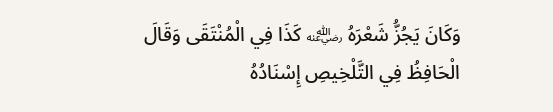وَكَانَ يَجُزُّ شَعْرَهُ ﵁ كَذَا فِي الْمُنْتَقَى وَقَالَ الْحَافِظُ فِي التَّلْخِيصِ إِسْنَادُهُ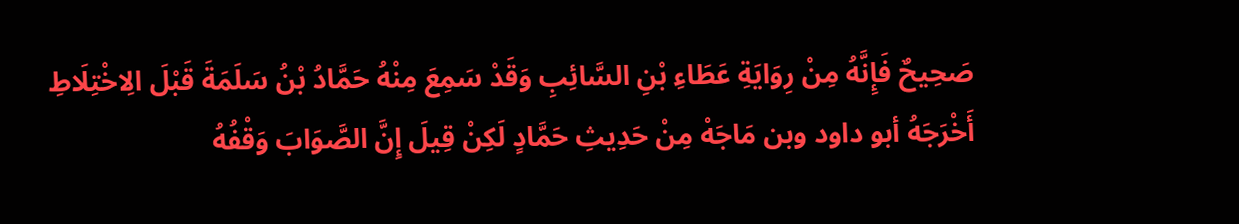صَحِيحٌ فَإِنَّهُ مِنْ رِوَايَةِ عَطَاءِ بْنِ السَّائِبِ وَقَدْ سَمِعَ مِنْهُ حَمَّادُ بْنُ سَلَمَةَ قَبْلَ الِاخْتِلَاطِ أَخْرَجَهُ أبو داود وبن مَاجَهْ مِنْ حَدِيثِ حَمَّادٍ لَكِنْ قِيلَ إِنَّ الصَّوَابَ وَقْفُهُ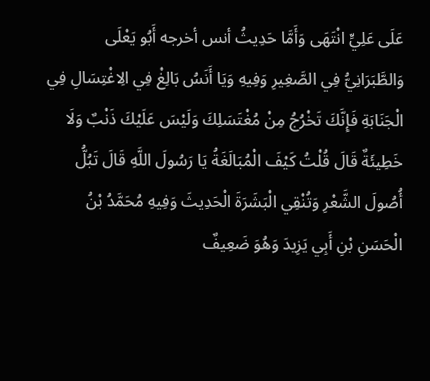عَلَى عَلِيٍّ انْتَهَى وَأَمَّا حَدِيثُ أنس أخرجه أَبُو يَعْلَى وَالطَّبَرَانِيُّ فِي الصَّغِيرِ وَفِيهِ وَيَا أَنَسُ بَالِغْ فِي الِاغْتِسَالِ فِي الْجَنَابَةِ فَإِنَّكَ تَخْرُجُ مِنْ مُغْتَسَلِكَ وَلَيْسَ عَلَيْكَ ذَنْبٌ وَلَا خَطِيئَةٌ قَالَ قُلْتُ كَيْفَ الْمُبَالَغَةُ يَا رَسُولَ اللَّهِ قَالَ تَبُلُّ أُصُولَ الشَّعْرِ وَتُنْقِي الْبَشَرَةَ الْحَدِيثَ وَفِيهِ مُحَمَّدُ بْنُ الْحَسَنِ بْنِ أَبِي يَزِيدَ وَهُوَ ضَعِيفٌ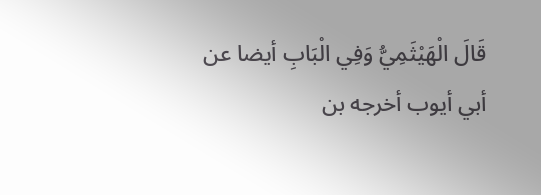قَالَ الْهَيْثَمِيُّ وَفِي الْبَابِ أيضا عن أبي أيوب أخرجه بن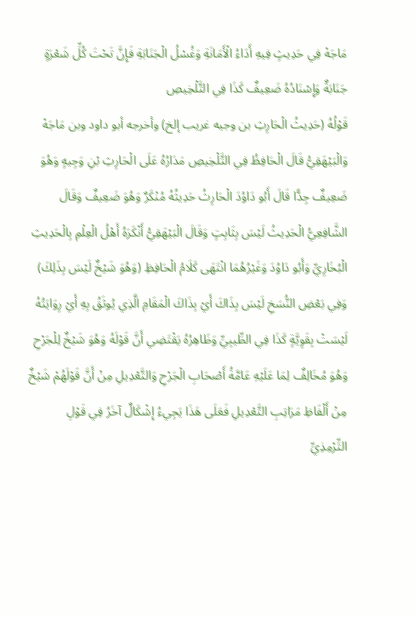مَاجَهْ فِي حَدِيثٍ فِيهِ أَدَاءُ الْأَمَانَةِ وَغُسْلُ الْجَنَابَةِ فَإِنَّ تَحْتَ كُلِّ شَعْرَةٍ جَنَابَةٌ وَإِسْنَادُهُ ضَعِيفٌ كَذَا فِي التَّلْخِيصِ
قَوْلُهُ (حَدِيثُ الْحَارِثِ بن وجيه غريب إلخ) وأخرجه أبو داود وبن مَاجَهْ وَالْبَيْهَقِيُّ قَالَ الْحَافِظُ فِي التَّلْخِيصِ مَدَارُهُ عَلَى الْحَارِثِ بْنِ وَجِيهٍ وَهُوَ ضَعِيفٌ جِدًّا قَالَ أَبُو دَاوُدَ الْحَارِثُ حَدِيثُهُ مُنْكَرٌ وَهُوَ ضَعِيفٌ وَقَالَ الشَّافِعِيُّ الْحَدِيثُ لَيْسَ بِثَابِتٍ وَقَالَ الْبَيْهَقِيُّ أَنْكَرَهُ أَهْلُ الْعِلْمِ بِالْحَدِيثِ الْبُخَارِيِّ وَأَبُو دَاوُدَ وَغَيْرُهُمَا انْتَهَى كَلَامُ الْحَافِظِ (وَهُوَ شَيْخٌ لَيْسَ بِذَلِكَ) وَفِي بَعْضِ النُّسَخِ لَيْسَ بِذَاكَ أَيْ بِذَاكَ الْمَقَامِ الَّذِي يُوثَقُ بِهِ أَيْ رِوَايَتُهُ لَيْسَتْ بِقَوِيَّةٍ كَذَا فِي الطِّيبِيِّ وَظَاهِرُهُ يَقْتَضِي أَنَّ قَوْلَهُ وَهُوَ شَيْخٌ لِلْجَرْحِ وَهُوَ مُخَالِفٌ لِمَا عَلَيْهِ عَامَّةُ أَصْحَابِ الْجَرْحِ وَالتَّعْدِيلِ مِنْ أَنَّ قَوْلَهُمْ شَيْخٌ مِنْ أَلْفَاظِ مَرَاتِبِ التَّعْدِيلِ فَعَلَى هَذَا يَجِيءُ إِشْكَالٌ آخَرُ فِي قَوْلِ التِّرْمِذِيِّ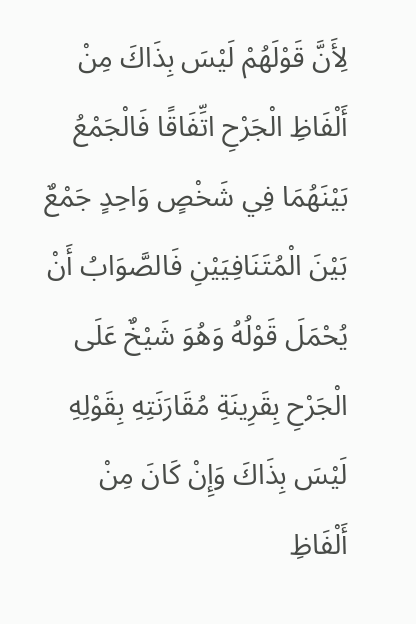لِأَنَّ قَوْلَهُمْ لَيْسَ بِذَاكَ مِنْ أَلْفَاظِ الْجَرْحِ اتِّفَاقًا فَالْجَمْعُ بَيْنَهُمَا فِي شَخْصٍ وَاحِدٍ جَمْعٌ بَيْنَ الْمُتَنَافِيَيْنِ فَالصَّوَابُ أَنْ يُحْمَلَ قَوْلُهُ وَهُوَ شَيْخٌ عَلَى الْجَرْحِ بِقَرِينَةِ مُقَارَنَتِهِ بِقَوْلِهِ لَيْسَ بِذَاكَ وَإِنْ كَانَ مِنْ أَلْفَاظِ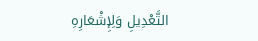التَّعْدِيلِ وَلِإِشْعَارِهِ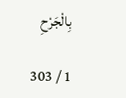بِالْجَرْحِ

1 / 303